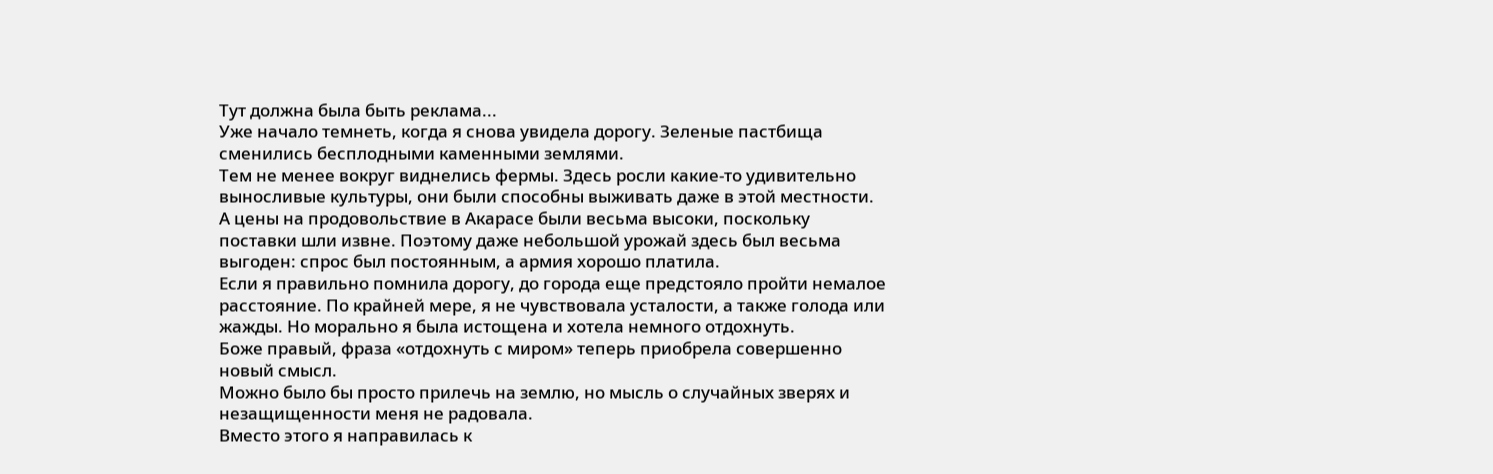Тут должна была быть реклама...
Уже начало темнеть, когда я снова увидела дорогу. Зеленые пастбища сменились бесплодными каменными землями.
Тем не менее вокруг виднелись фермы. Здесь росли какие‑то удивительно выносливые культуры, они были способны выживать даже в этой местности. А цены на продовольствие в Акарасе были весьма высоки, поскольку поставки шли извне. Поэтому даже небольшой урожай здесь был весьма выгоден: спрос был постоянным, а армия хорошо платила.
Если я правильно помнила дорогу, до города еще предстояло пройти немалое расстояние. По крайней мере, я не чувствовала усталости, а также голода или жажды. Но морально я была истощена и хотела немного отдохнуть.
Боже правый, фраза «отдохнуть с миром» теперь приобрела совершенно новый смысл.
Можно было бы просто прилечь на землю, но мысль о случайных зверях и незащищенности меня не радовала.
Вместо этого я направилась к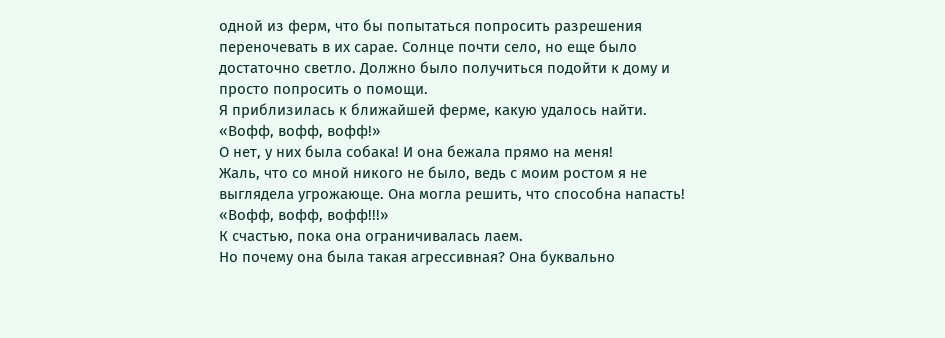одной из ферм, что бы попытаться попросить разрешения переночевать в их сарае. Солнце почти село, но еще было достаточно светло. Должно было получиться подойти к дому и просто попросить о помощи.
Я приблизилась к ближайшей ферме, какую удалось найти.
«Вофф, вофф, вофф!»
О нет, у них была собака! И она бежала прямо на меня!
Жаль, что со мной никого не было, ведь с моим ростом я не выглядела угрожающе. Она могла решить, что способна напасть!
«Вофф, вофф, вофф!!!»
К счастью, пока она ограничивалась лаем.
Но почему она была такая агрессивная? Она буквально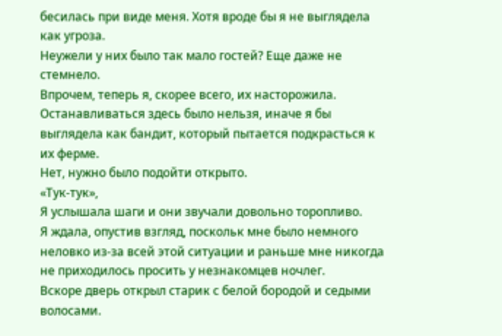бесилась при виде меня. Хотя вроде бы я не выглядела как угроза.
Неужели у них было так мало гостей? Еще даже не стемнело.
Впрочем, теперь я, скорее всего, их насторожила.
Останавливаться здесь было нельзя, иначе я бы выглядела как бандит, который пытается подкрасться к их ферме.
Нет, нужно было подойти открыто.
«Тук‑тук»,
Я услышала шаги и они звучали довольно торопливо.
Я ждала, опустив взгляд, поскольк мне было немного неловко из‑за всей этой ситуации и раньше мне никогда не приходилось просить у незнакомцев ночлег.
Вскоре дверь открыл старик с белой бородой и седыми волосами.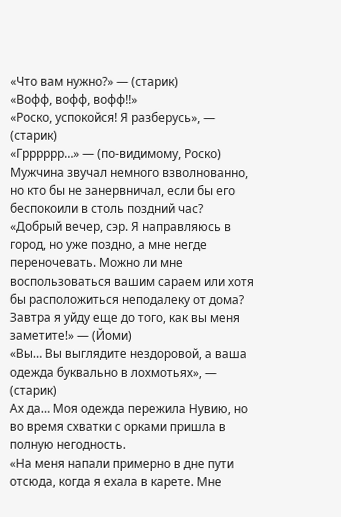«Что вам нужно?» — (старик)
«Вофф, вофф, вофф!!»
«Роско, успокойся! Я разберусь», — (старик)
«Грррррр…» — (по‑видимому, Роско)
Мужчина звучал немного взволнованно, но кто бы не занервничал, если бы его беспокоили в столь поздний час?
«Добрый вечер, сэр. Я направляюсь в город, но уже поздно, а мне негде переночевать. Можно ли мне воспользоваться вашим сараем или хотя бы расположиться неподалеку от дома? Завтра я уйду еще до того, как вы меня заметите!» — (Йоми)
«Вы… Вы выглядите нездоровой, а ваша одежда буквально в лохмотьях», — (старик)
Ах да… Моя одежда пережила Нувию, но во время схватки с орками пришла в полную негодность.
«На меня напали примерно в дне пути отсюда, когда я ехала в карете. Мне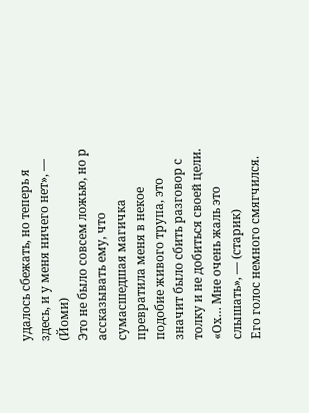удалось сбежать, но теперь я здесь, и у меня ничего нет», — (Йоми)
Это не было совсем ложью, но р ассказывать ему, что сумасшедшая магичка превратила меня в некое подобие живого трупа, это значит было сбить разговор с толку и не добиться своей цели.
«Ох… Мне очень жаль это слышать», — (старик)
Его голос немного смягчился.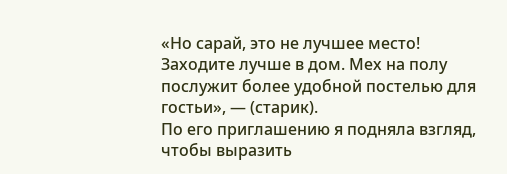«Но сарай, это не лучшее место! Заходите лучше в дом. Мех на полу послужит более удобной постелью для гостьи», — (старик).
По его приглашению я подняла взгляд, чтобы выразить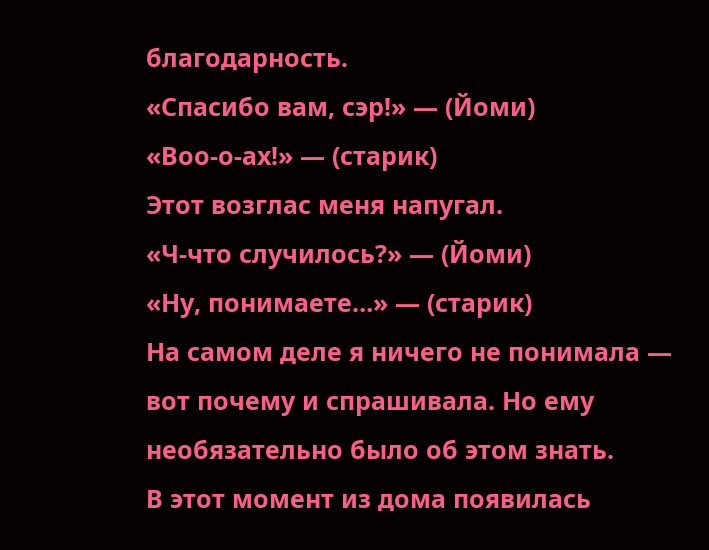благодарность.
«Спасибо вам, сэр!» — (Йоми)
«Воо‑о‑ах!» — (старик)
Этот возглас меня напугал.
«Ч‑что случилось?» — (Йоми)
«Ну, понимаете…» — (старик)
На самом деле я ничего не понимала — вот почему и спрашивала. Но ему необязательно было об этом знать.
В этот момент из дома появилась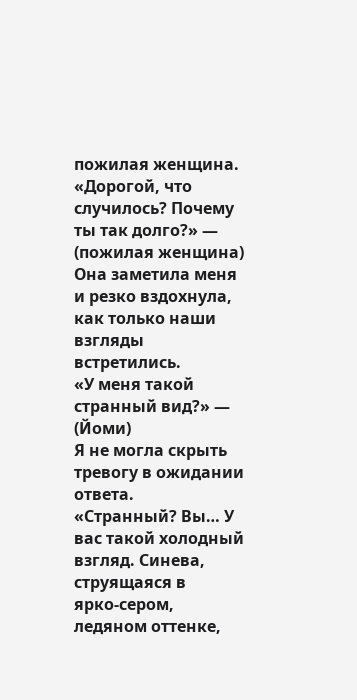пожилая женщина.
«Дорогой, что случилось? Почему ты так долго?» — (пожилая женщина)
Она заметила меня и резко вздохнула, как только наши взгляды встретились.
«У меня такой странный вид?» — (Йоми)
Я не могла скрыть тревогу в ожидании ответа.
«Странный? Вы… У вас такой холодный взгляд. Синева, струящаяся в ярко‑сером, ледяном оттенке,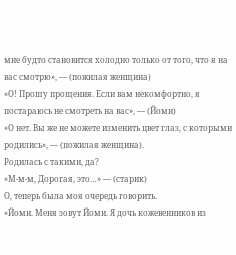мне будто становится холодно только от того, что я на вас смотрю», — (пожилая женщина)
«О! Прошу прощения. Если вам некомфортно, я постараюсь не смотреть на вас», — (Йоми)
«О нет. Вы же не можете изменить цвет глаз, с которыми родились», — (пожилая женщина).
Родилась с такими, да?
«М‑м‑м, Дорогая, это…» — (старик)
О, теперь была моя очередь говорить.
«Йоми. Меня зовут Йоми. Я дочь кожевенников из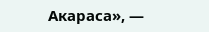Акараса», —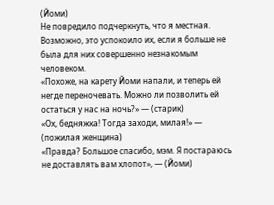(Йоми)
Не повредило подчеркнуть, что я местная.
Возможно, это успокоило их, если я больше не была для них совершенно незнакомым человеком.
«Похоже, на карету Йоми напали, и теперь ей негде переночевать. Можно ли позволить ей остаться у нас на ночь?» — (старик)
«Ох, бедняжка! Тогда заходи, милая!» — (пожилая женщина)
«Правда? Большое спасибо, мэм. Я постараюсь не доставлять вам хлопот», — (Йоми)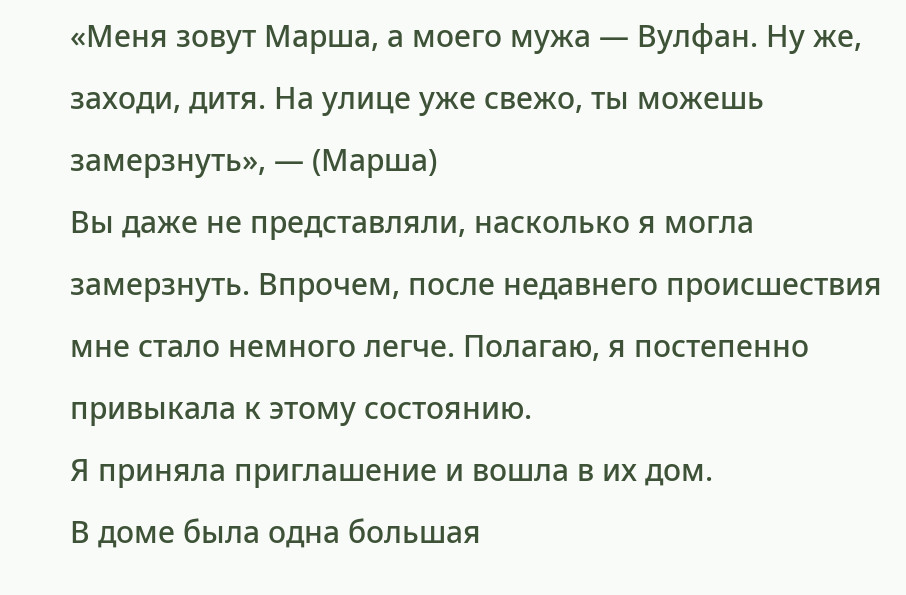«Меня зовут Марша, а моего мужа — Вулфан. Ну же, заходи, дитя. На улице уже свежо, ты можешь замерзнуть», — (Марша)
Вы даже не представляли, насколько я могла замерзнуть. Впрочем, после недавнего происшествия мне стало немного легче. Полагаю, я постепенно привыкала к этому состоянию.
Я приняла приглашение и вошла в их дом.
В доме была одна большая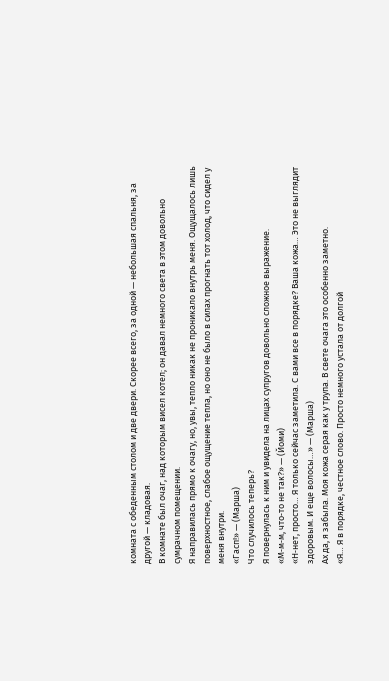комната с обеденным столом и две двери. Скорее всего, за одной — небольшая спальня, за другой — кладовая.
В комнате был очаг, над которым висел котел; он давал немного света в этом довольно сумрачном помещении.
Я направилась прямо к очагу, но, увы, тепло никак не проникало внутрь меня. Ощущалось лишь поверхностное, слабое ощущение тепла, но оно не было в силах прогнать тот холод, что сидел у меня внутри.
«Гасп!» — (Марша)
Что случилось теперь?
Я повернулась к ним и увидела на лицах супругов довольно сложное выражение.
«М‑м‑м, что‑то не так?» — (Йоми)
«Н‑нет, просто… Я только сейчас заметила. С вами все в порядке? Ваша кожа… Это не выглядит здоровым. И еще волосы…» — (Марша)
Ах да, я забыла. Моя кожа серая как у трупа. В свете очага это особенно заметно.
«Я… Я в порядке, честное слово. Просто немного устала от долгой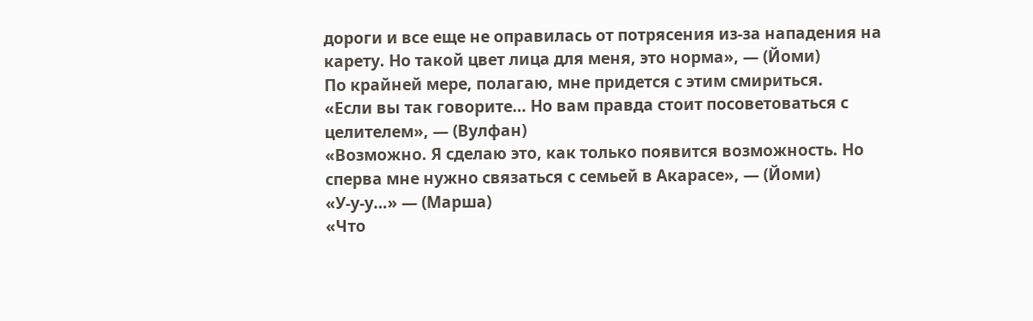дороги и все еще не оправилась от потрясения из‑за нападения на карету. Но такой цвет лица для меня, это норма», — (Йоми)
По крайней мере, полагаю, мне придется с этим смириться.
«Если вы так говорите… Но вам правда стоит посоветоваться с целителем», — (Вулфан)
«Возможно. Я сделаю это, как только появится возможность. Но сперва мне нужно связаться с семьей в Акарасе», — (Йоми)
«У‑у‑у…» — (Марша)
«Что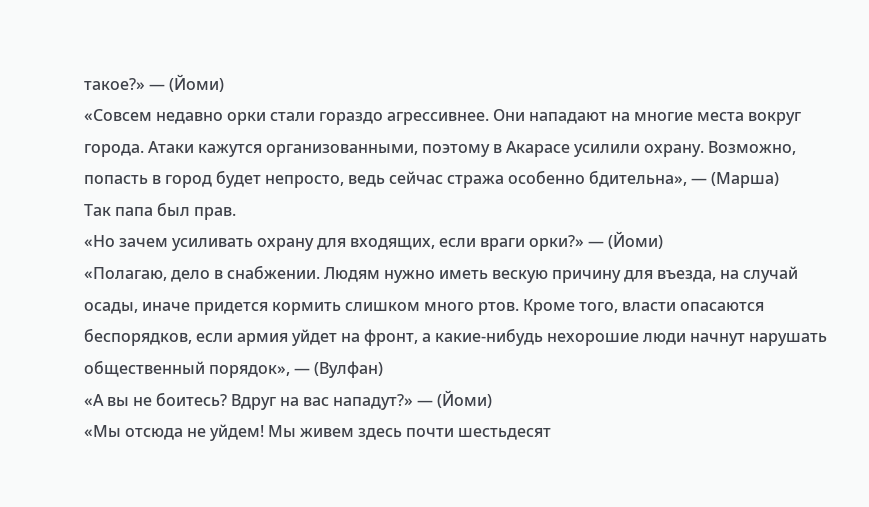такое?» — (Йоми)
«Совсем недавно орки стали гораздо агрессивнее. Они нападают на многие места вокруг города. Атаки кажутся организованными, поэтому в Акарасе усилили охрану. Возможно, попасть в город будет непросто, ведь сейчас стража особенно бдительна», — (Марша)
Так папа был прав.
«Но зачем усиливать охрану для входящих, если враги орки?» — (Йоми)
«Полагаю, дело в снабжении. Людям нужно иметь вескую причину для въезда, на случай осады, иначе придется кормить слишком много ртов. Кроме того, власти опасаются беспорядков, если армия уйдет на фронт, а какие‑нибудь нехорошие люди начнут нарушать общественный порядок», — (Вулфан)
«А вы не боитесь? Вдруг на вас нападут?» — (Йоми)
«Мы отсюда не уйдем! Мы живем здесь почти шестьдесят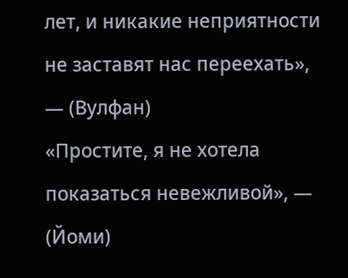лет, и никакие неприятности не заставят нас переехать», — (Вулфан)
«Простите, я не хотела показаться невежливой», — (Йоми)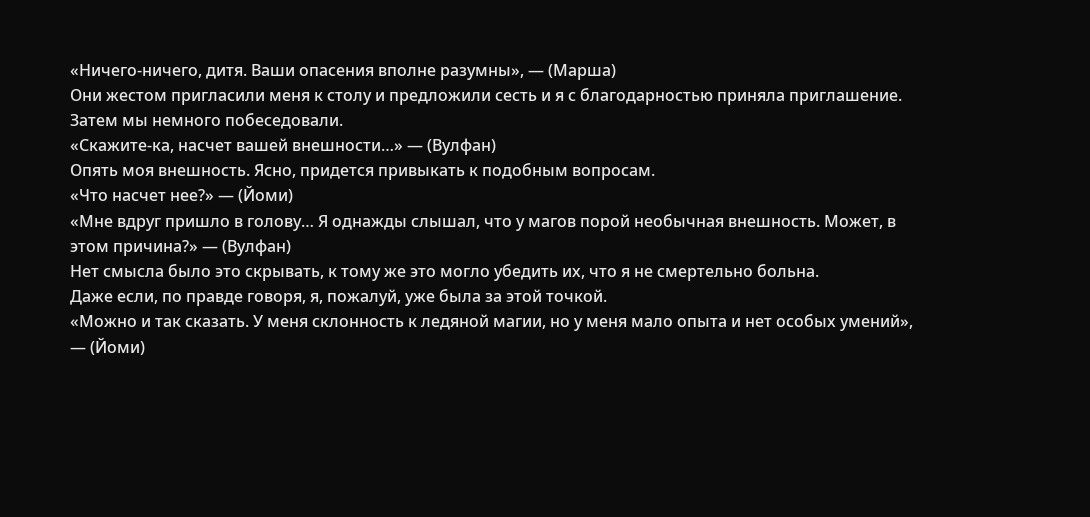«Ничего‑ничего, дитя. Ваши опасения вполне разумны», — (Марша)
Они жестом пригласили меня к столу и предложили сесть и я с благодарностью приняла приглашение.
Затем мы немного побеседовали.
«Скажите‑ка, насчет вашей внешности…» — (Вулфан)
Опять моя внешность. Ясно, придется привыкать к подобным вопросам.
«Что насчет нее?» — (Йоми)
«Мне вдруг пришло в голову… Я однажды слышал, что у магов порой необычная внешность. Может, в этом причина?» — (Вулфан)
Нет смысла было это скрывать, к тому же это могло убедить их, что я не смертельно больна.
Даже если, по правде говоря, я, пожалуй, уже была за этой точкой.
«Можно и так сказать. У меня склонность к ледяной магии, но у меня мало опыта и нет особых умений», — (Йоми)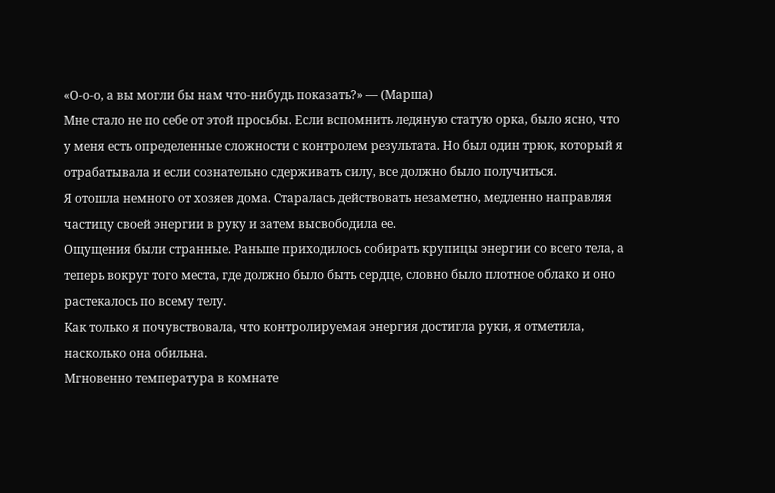«О‑о‑о, а вы могли бы нам что‑нибудь показать?» — (Марша)
Мне стало не по себе от этой просьбы. Если вспомнить ледяную статую орка, было ясно, что у меня есть определенные сложности с контролем результата. Но был один трюк, который я отрабатывала и если сознательно сдерживать силу, все должно было получиться.
Я отошла немного от хозяев дома. Старалась действовать незаметно, медленно направляя частицу своей энергии в руку и затем высвободила ее.
Ощущения были странные. Раньше приходилось собирать крупицы энергии со всего тела, а теперь вокруг того места, где должно было быть сердце, словно было плотное облако и оно растекалось по всему телу.
Как только я почувствовала, что контролируемая энергия достигла руки, я отметила, насколько она обильна.
Мгновенно температура в комнате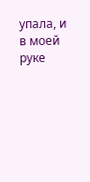упала, и в моей руке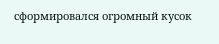сформировался огромный кусок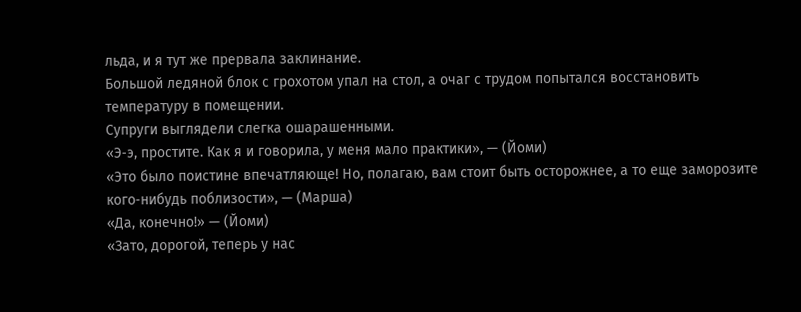льда, и я тут же прервала заклинание.
Большой ледяной блок с грохотом упал на стол, а очаг с трудом попытался восстановить температуру в помещении.
Супруги выглядели слегка ошарашенными.
«Э‑э, простите. Как я и говорила, у меня мало практики», — (Йоми)
«Это было поистине впечатляюще! Но, полагаю, вам стоит быть осторожнее, а то еще заморозите кого‑нибудь поблизости», — (Марша)
«Да, конечно!» — (Йоми)
«Зато, дорогой, теперь у нас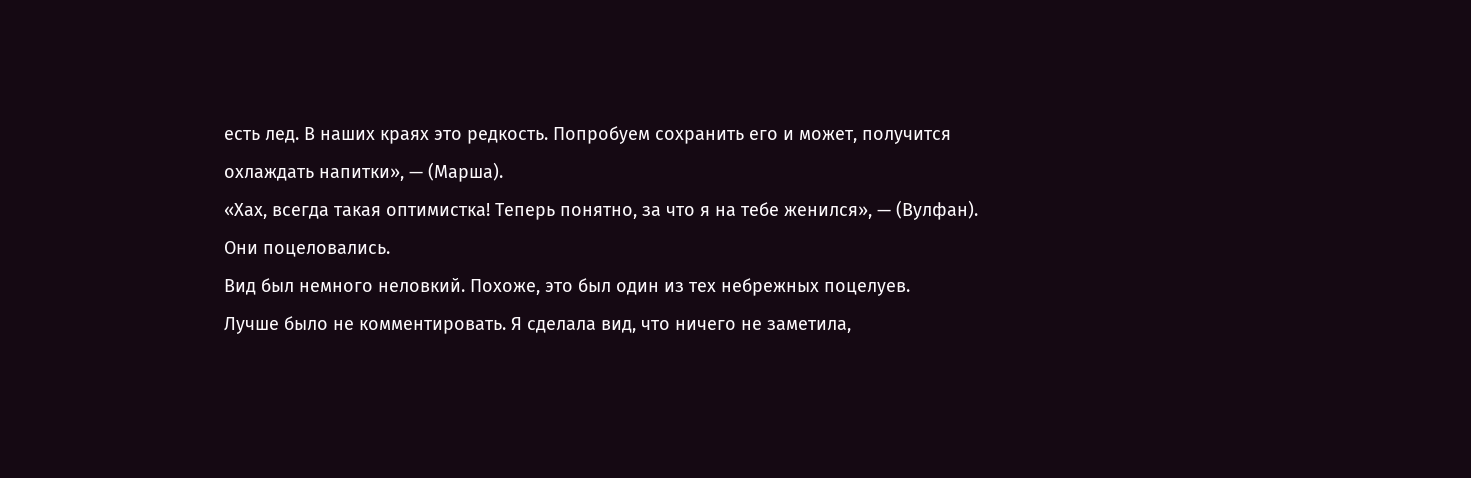есть лед. В наших краях это редкость. Попробуем сохранить его и может, получится охлаждать напитки», — (Марша).
«Хах, всегда такая оптимистка! Теперь понятно, за что я на тебе женился», — (Вулфан).
Они поцеловались.
Вид был немного неловкий. Похоже, это был один из тех небрежных поцелуев.
Лучше было не комментировать. Я сделала вид, что ничего не заметила,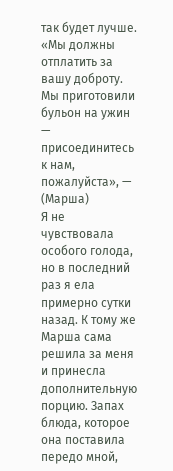так будет лучше.
«Мы должны отплатить за вашу доброту. Мы приготовили бульон на ужин — присоединитесь к нам, пожалуйста», — (Марша)
Я не чувствовала особого голода, но в последний раз я ела примерно сутки назад. К тому же Марша сама решила за меня и принесла дополнительную порцию. Запах блюда, которое она поставила передо мной,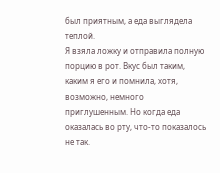был приятным, а еда выглядела теплой.
Я взяла ложку и отправила полную порцию в рот. Вкус был таким, каким я его и помнила, хотя, возможно, немного приглушенным. Но когда еда оказалась во рту, что‑то показалось не так.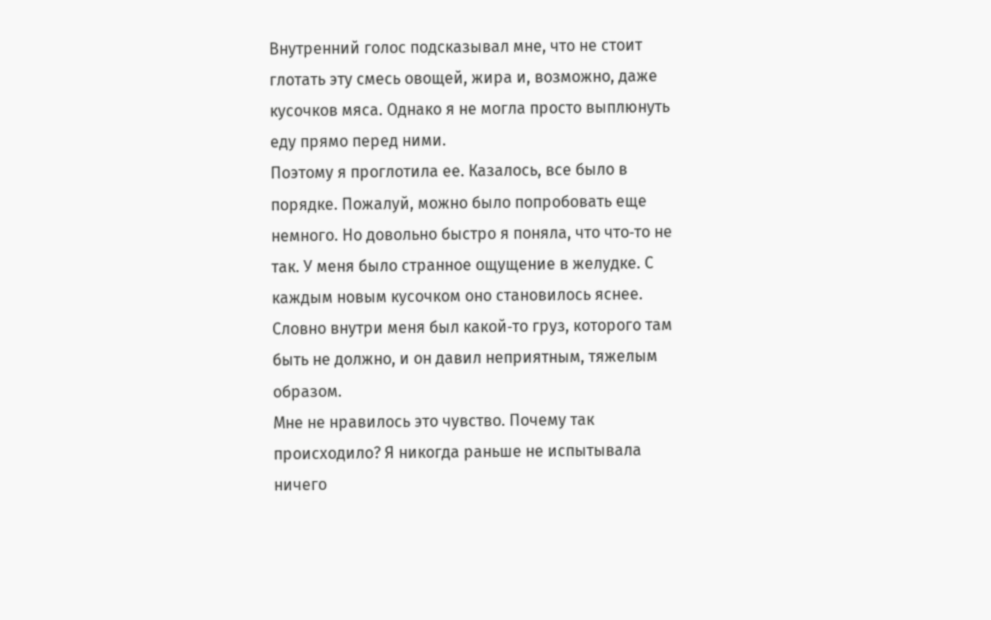Внутренний голос подсказывал мне, что не стоит глотать эту смесь овощей, жира и, возможно, даже кусочков мяса. Однако я не могла просто выплюнуть еду прямо перед ними.
Поэтому я проглотила ее. Казалось, все было в порядке. Пожалуй, можно было попробовать еще немного. Но довольно быстро я поняла, что что‑то не так. У меня было странное ощущение в желудке. С каждым новым кусочком оно становилось яснее. Словно внутри меня был какой‑то груз, которого там быть не должно, и он давил неприятным, тяжелым образом.
Мне не нравилось это чувство. Почему так происходило? Я никогда раньше не испытывала ничего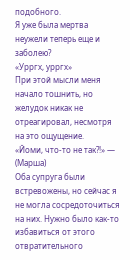подобного.
Я уже была мертва неужели теперь еще и заболею?
«Урргх, урргх»
При этой мысли меня начало тошнить, но желудок никак не отреагировал, несмотря на это ощущение.
«Йоми, что‑то не так?!» — (Марша)
Оба супруга были встревожены, но сейчас я не могла сосредоточиться на них. Нужно было как‑то избавиться от этого отвратительного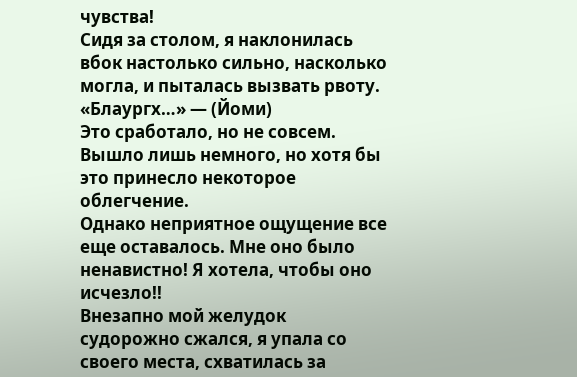чувства!
Сидя за столом, я наклонилась вбок настолько сильно, насколько могла, и пыталась вызвать рвоту.
«Блаургх…» — (Йоми)
Это сработало, но не совсем. Вышло лишь немного, но хотя бы это принесло некоторое облегчение.
Однако неприятное ощущение все еще оставалось. Мне оно было ненавистно! Я хотела, чтобы оно исчезло!!
Внезапно мой желудок судорожно сжался, я упала со своего места, схватилась за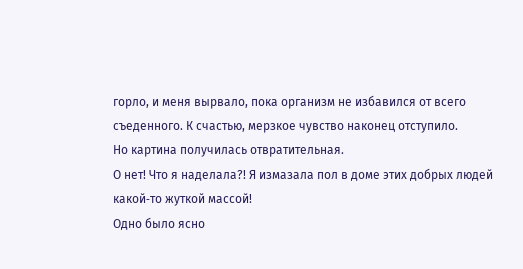горло, и меня вырвало, пока организм не избавился от всего съеденного. К счастью, мерзкое чувство наконец отступило.
Но картина получилась отвратительная.
О нет! Что я наделала?! Я измазала пол в доме этих добрых людей какой‑то жуткой массой!
Одно было ясно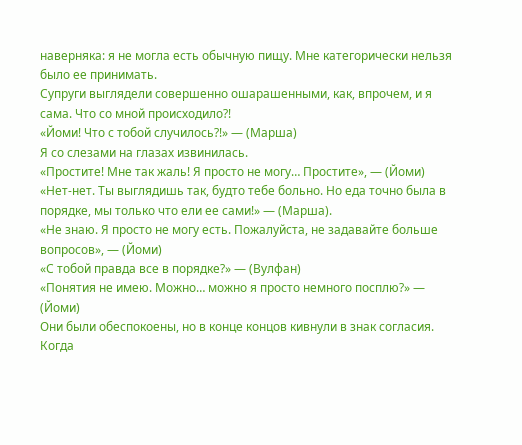наверняка: я не могла есть обычную пищу. Мне категорически нельзя было ее принимать.
Супруги выглядели совершенно ошарашенными, как, впрочем, и я сама. Что со мной происходило?!
«Йоми! Что с тобой случилось?!» — (Марша)
Я со слезами на глазах извинилась.
«Простите! Мне так жаль! Я просто не могу… Простите», — (Йоми)
«Нет‑нет. Ты выглядишь так, будто тебе больно. Но еда точно была в порядке, мы только что ели ее сами!» — (Марша).
«Не знаю. Я просто не могу есть. Пожалуйста, не задавайте больше вопросов», — (Йоми)
«С тобой правда все в порядке?» — (Вулфан)
«Понятия не имею. Можно… можно я просто немного посплю?» — (Йоми)
Они были обеспокоены, но в конце концов кивнули в знак согласия.
Когда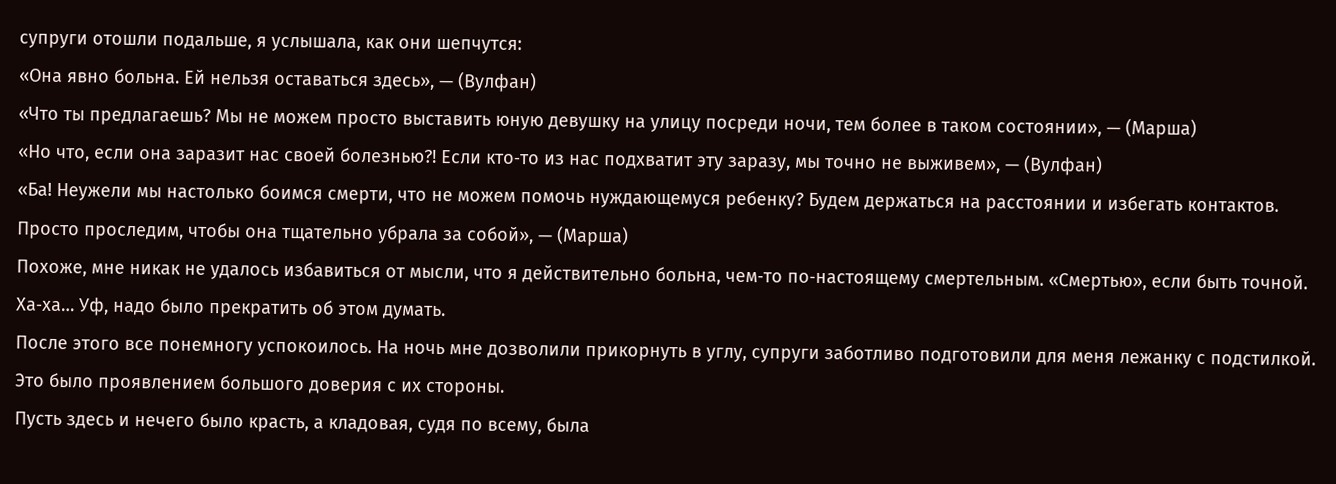супруги отошли подальше, я услышала, как они шепчутся:
«Она явно больна. Ей нельзя оставаться здесь», — (Вулфан)
«Что ты предлагаешь? Мы не можем просто выставить юную девушку на улицу посреди ночи, тем более в таком состоянии», — (Марша)
«Но что, если она заразит нас своей болезнью?! Если кто‑то из нас подхватит эту заразу, мы точно не выживем», — (Вулфан)
«Ба! Неужели мы настолько боимся смерти, что не можем помочь нуждающемуся ребенку? Будем держаться на расстоянии и избегать контактов. Просто проследим, чтобы она тщательно убрала за собой», — (Марша)
Похоже, мне никак не удалось избавиться от мысли, что я действительно больна, чем‑то по‑настоящему смертельным. «Смертью», если быть точной.
Ха‑ха… Уф, надо было прекратить об этом думать.
После этого все понемногу успокоилось. На ночь мне дозволили прикорнуть в углу, супруги заботливо подготовили для меня лежанку с подстилкой. Это было проявлением большого доверия с их стороны.
Пусть здесь и нечего было красть, а кладовая, судя по всему, была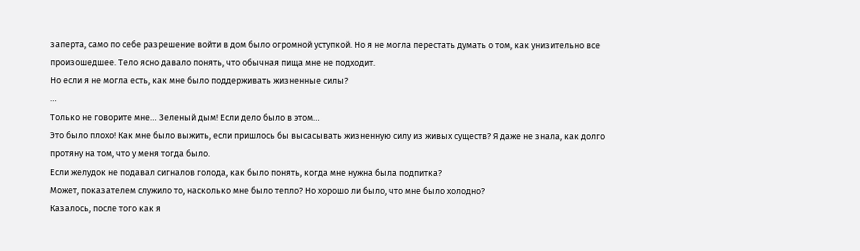заперта, само по себе разрешение войти в дом было огромной уступкой. Но я не могла перестать думать о том, как унизительно все произошедшее. Тело ясно давало понять, что обычная пища мне не подходит.
Но если я не могла есть, как мне было поддерживать жизненные силы?
…
Только не говорите мне… Зеленый дым! Если дело было в этом…
Это было плохо! Как мне было выжить, если пришлось бы высасывать жизненную силу из живых существ? Я даже не знала, как долго протяну на том, что у меня тогда было.
Если желудок не подавал сигналов голода, как было понять, когда мне нужна была подпитка?
Может, показателем служило то, насколько мне было тепло? Но хорошо ли было, что мне было холодно?
Казалось, после того как я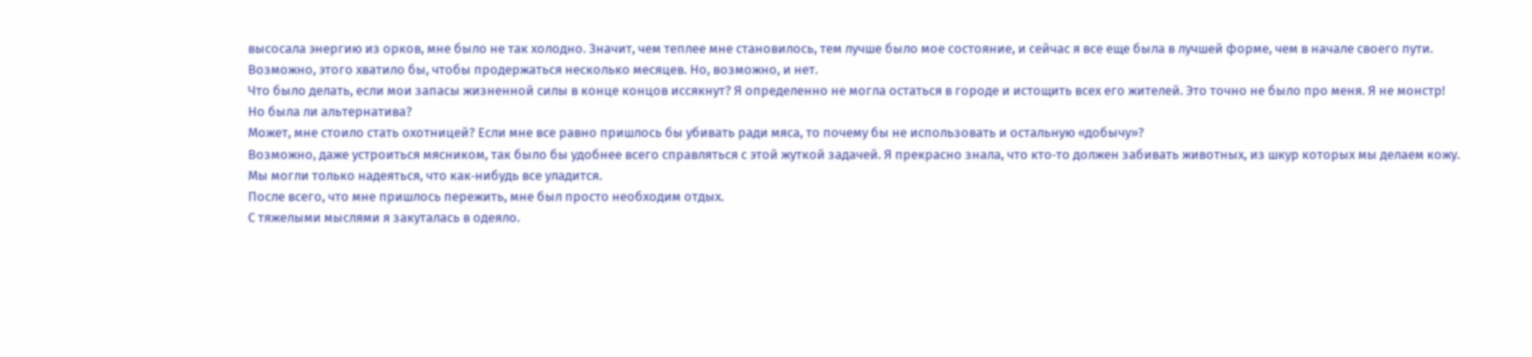высосала энергию из орков, мне было не так холодно. Значит, чем теплее мне становилось, тем лучше было мое состояние, и сейчас я все еще была в лучшей форме, чем в начале своего пути.
Возможно, этого хватило бы, чтобы продержаться несколько месяцев. Но, возможно, и нет.
Что было делать, если мои запасы жизненной силы в конце концов иссякнут? Я определенно не могла остаться в городе и истощить всех его жителей. Это точно не было про меня. Я не монстр!
Но была ли альтернатива?
Может, мне стоило стать охотницей? Если мне все равно пришлось бы убивать ради мяса, то почему бы не использовать и остальную «добычу»?
Возможно, даже устроиться мясником, так было бы удобнее всего справляться с этой жуткой задачей. Я прекрасно знала, что кто‑то должен забивать животных, из шкур которых мы делаем кожу.
Мы могли только надеяться, что как‑нибудь все уладится.
После всего, что мне пришлось пережить, мне был просто необходим отдых.
С тяжелыми мыслями я закуталась в одеяло.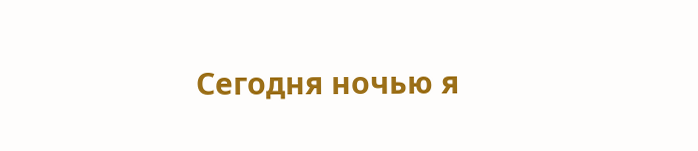Сегодня ночью я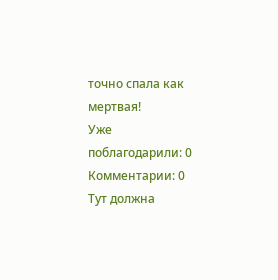точно спала как мертвая!
Уже поблагодарили: 0
Комментарии: 0
Тут должна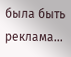была быть реклама...